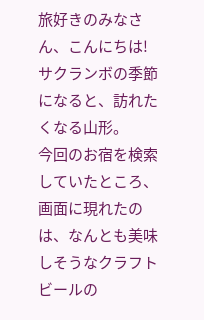旅好きのみなさん、こんにちは!
サクランボの季節になると、訪れたくなる山形。
今回のお宿を検索していたところ、画面に現れたのは、なんとも美味しそうなクラフトビールの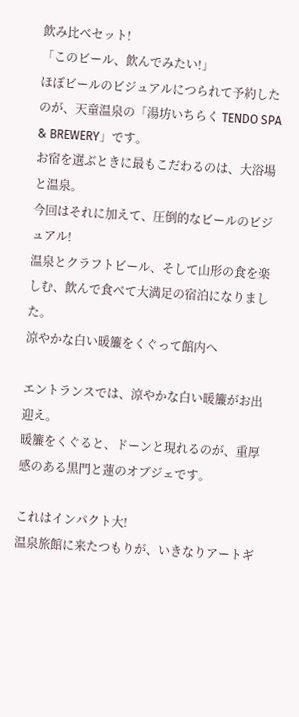飲み比べセット!
「このビール、飲んでみたい!」
ほぼビールのビジュアルにつられて予約したのが、天童温泉の「湯坊いちらく TENDO SPA & BREWERY」です。
お宿を選ぶときに最もこだわるのは、大浴場と温泉。
今回はそれに加えて、圧倒的なビールのビジュアル!
温泉とクラフトビール、そして山形の食を楽しむ、飲んで食べて大満足の宿泊になりました。
涼やかな白い暖簾をくぐって館内へ

エントランスでは、涼やかな白い暖簾がお出迎え。
暖簾をくぐると、ドーンと現れるのが、重厚感のある黒門と蓮のオブジェです。

これはインパクト大!
温泉旅館に来たつもりが、いきなりアートギ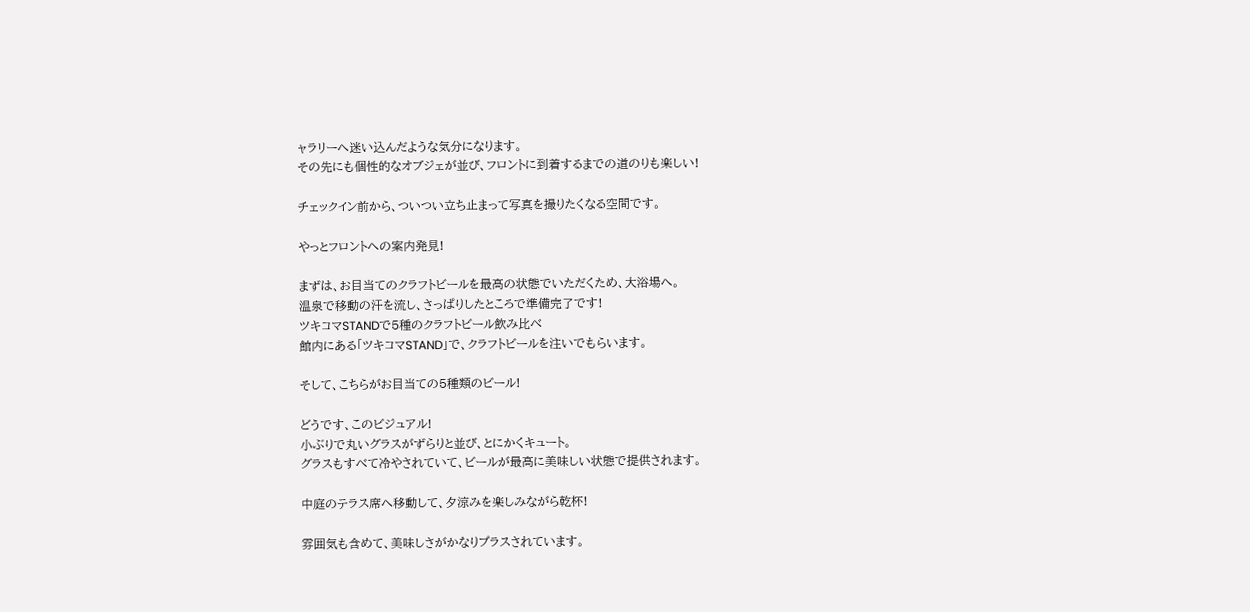ャラリーへ迷い込んだような気分になります。
その先にも個性的なオブジェが並び、フロントに到着するまでの道のりも楽しい!

チェックイン前から、ついつい立ち止まって写真を撮りたくなる空間です。

やっとフロントへの案内発見!

まずは、お目当てのクラフトビールを最高の状態でいただくため、大浴場へ。
温泉で移動の汗を流し、さっぱりしたところで準備完了です!
ツキコマSTANDで5種のクラフトビール飲み比べ
館内にある「ツキコマSTAND」で、クラフトビールを注いでもらいます。

そして、こちらがお目当ての5種類のビール!

どうです、このビジュアル!
小ぶりで丸いグラスがずらりと並び、とにかくキュート。
グラスもすべて冷やされていて、ビールが最高に美味しい状態で提供されます。

中庭のテラス席へ移動して、夕涼みを楽しみながら乾杯!

雰囲気も含めて、美味しさがかなりプラスされています。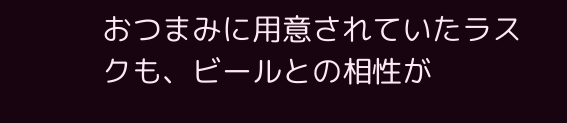おつまみに用意されていたラスクも、ビールとの相性が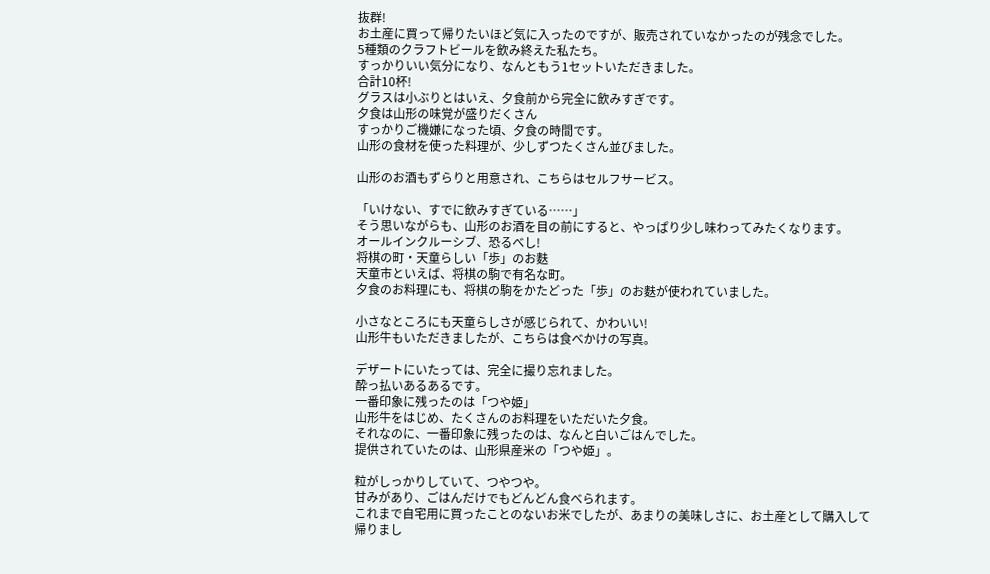抜群!
お土産に買って帰りたいほど気に入ったのですが、販売されていなかったのが残念でした。
5種類のクラフトビールを飲み終えた私たち。
すっかりいい気分になり、なんともう1セットいただきました。
合計10杯!
グラスは小ぶりとはいえ、夕食前から完全に飲みすぎです。
夕食は山形の味覚が盛りだくさん
すっかりご機嫌になった頃、夕食の時間です。
山形の食材を使った料理が、少しずつたくさん並びました。

山形のお酒もずらりと用意され、こちらはセルフサービス。

「いけない、すでに飲みすぎている……」
そう思いながらも、山形のお酒を目の前にすると、やっぱり少し味わってみたくなります。
オールインクルーシブ、恐るべし!
将棋の町・天童らしい「歩」のお麩
天童市といえば、将棋の駒で有名な町。
夕食のお料理にも、将棋の駒をかたどった「歩」のお麩が使われていました。

小さなところにも天童らしさが感じられて、かわいい!
山形牛もいただきましたが、こちらは食べかけの写真。

デザートにいたっては、完全に撮り忘れました。
酔っ払いあるあるです。
一番印象に残ったのは「つや姫」
山形牛をはじめ、たくさんのお料理をいただいた夕食。
それなのに、一番印象に残ったのは、なんと白いごはんでした。
提供されていたのは、山形県産米の「つや姫」。

粒がしっかりしていて、つやつや。
甘みがあり、ごはんだけでもどんどん食べられます。
これまで自宅用に買ったことのないお米でしたが、あまりの美味しさに、お土産として購入して帰りまし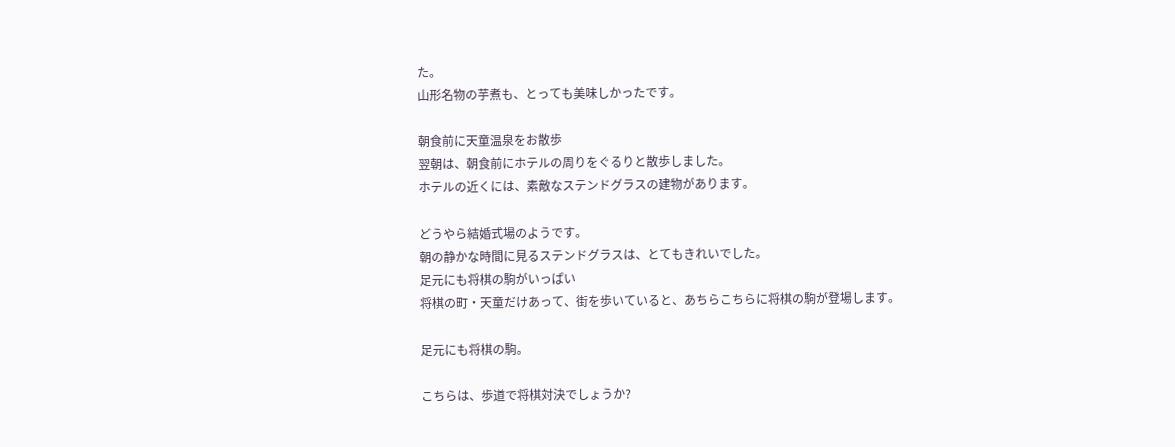た。
山形名物の芋煮も、とっても美味しかったです。

朝食前に天童温泉をお散歩
翌朝は、朝食前にホテルの周りをぐるりと散歩しました。
ホテルの近くには、素敵なステンドグラスの建物があります。

どうやら結婚式場のようです。
朝の静かな時間に見るステンドグラスは、とてもきれいでした。
足元にも将棋の駒がいっぱい
将棋の町・天童だけあって、街を歩いていると、あちらこちらに将棋の駒が登場します。

足元にも将棋の駒。

こちらは、歩道で将棋対決でしょうか?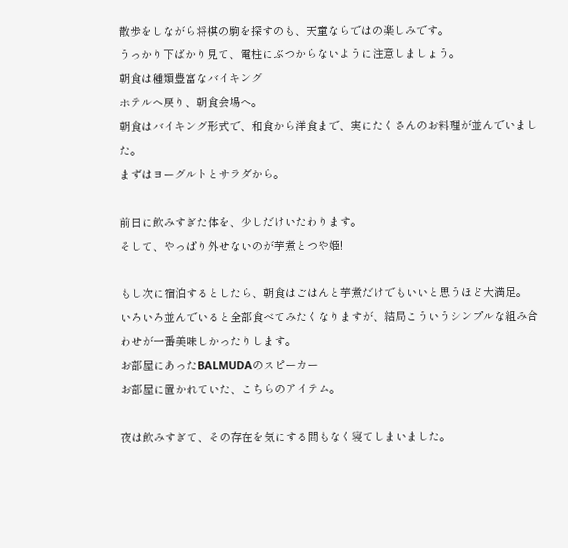散歩をしながら将棋の駒を探すのも、天童ならではの楽しみです。
うっかり下ばかり見て、電柱にぶつからないように注意しましょう。
朝食は種類豊富なバイキング
ホテルへ戻り、朝食会場へ。
朝食はバイキング形式で、和食から洋食まで、実にたくさんのお料理が並んでいました。
まずはヨーグルトとサラダから。

前日に飲みすぎた体を、少しだけいたわります。
そして、やっぱり外せないのが芋煮とつや姫!

もし次に宿泊するとしたら、朝食はごはんと芋煮だけでもいいと思うほど大満足。
いろいろ並んでいると全部食べてみたくなりますが、結局こういうシンプルな組み合わせが一番美味しかったりします。
お部屋にあったBALMUDAのスピーカー
お部屋に置かれていた、こちらのアイテム。

夜は飲みすぎて、その存在を気にする間もなく寝てしまいました。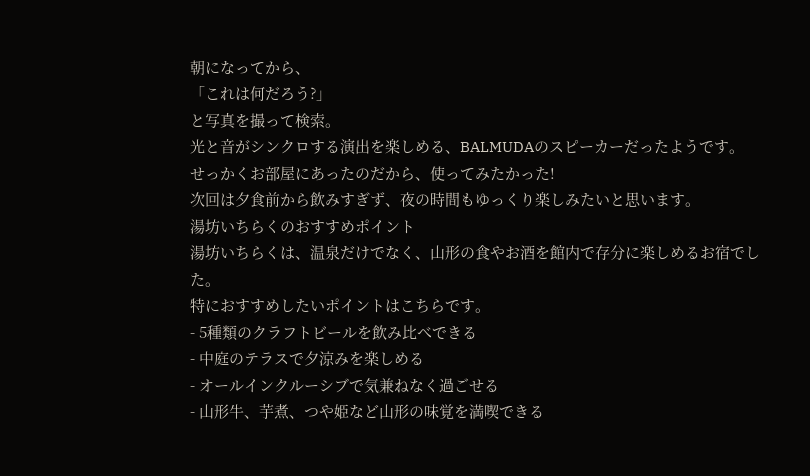朝になってから、
「これは何だろう?」
と写真を撮って検索。
光と音がシンクロする演出を楽しめる、BALMUDAのスピーカーだったようです。
せっかくお部屋にあったのだから、使ってみたかった!
次回は夕食前から飲みすぎず、夜の時間もゆっくり楽しみたいと思います。
湯坊いちらくのおすすめポイント
湯坊いちらくは、温泉だけでなく、山形の食やお酒を館内で存分に楽しめるお宿でした。
特におすすめしたいポイントはこちらです。
- 5種類のクラフトビールを飲み比べできる
- 中庭のテラスで夕涼みを楽しめる
- オールインクルーシブで気兼ねなく過ごせる
- 山形牛、芋煮、つや姫など山形の味覚を満喫できる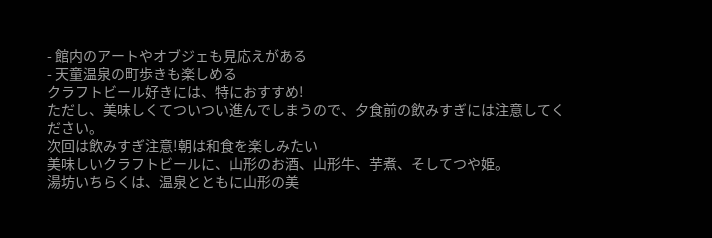- 館内のアートやオブジェも見応えがある
- 天童温泉の町歩きも楽しめる
クラフトビール好きには、特におすすめ!
ただし、美味しくてついつい進んでしまうので、夕食前の飲みすぎには注意してください。
次回は飲みすぎ注意!朝は和食を楽しみたい
美味しいクラフトビールに、山形のお酒、山形牛、芋煮、そしてつや姫。
湯坊いちらくは、温泉とともに山形の美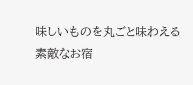味しいものを丸ごと味わえる素敵なお宿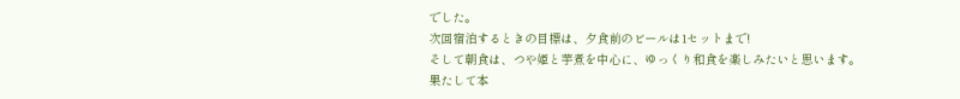でした。
次回宿泊するときの目標は、夕食前のビールは1セットまで!
そして朝食は、つや姫と芋煮を中心に、ゆっくり和食を楽しみたいと思います。
果たして本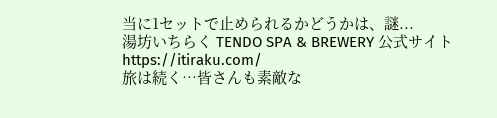当に1セットで止められるかどうかは、謎...
湯坊いちらく TENDO SPA & BREWERY 公式サイト
https://itiraku.com/
旅は続く…皆さんも素敵な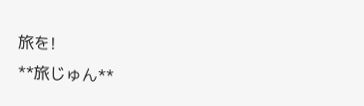旅を!
**旅じゅん**